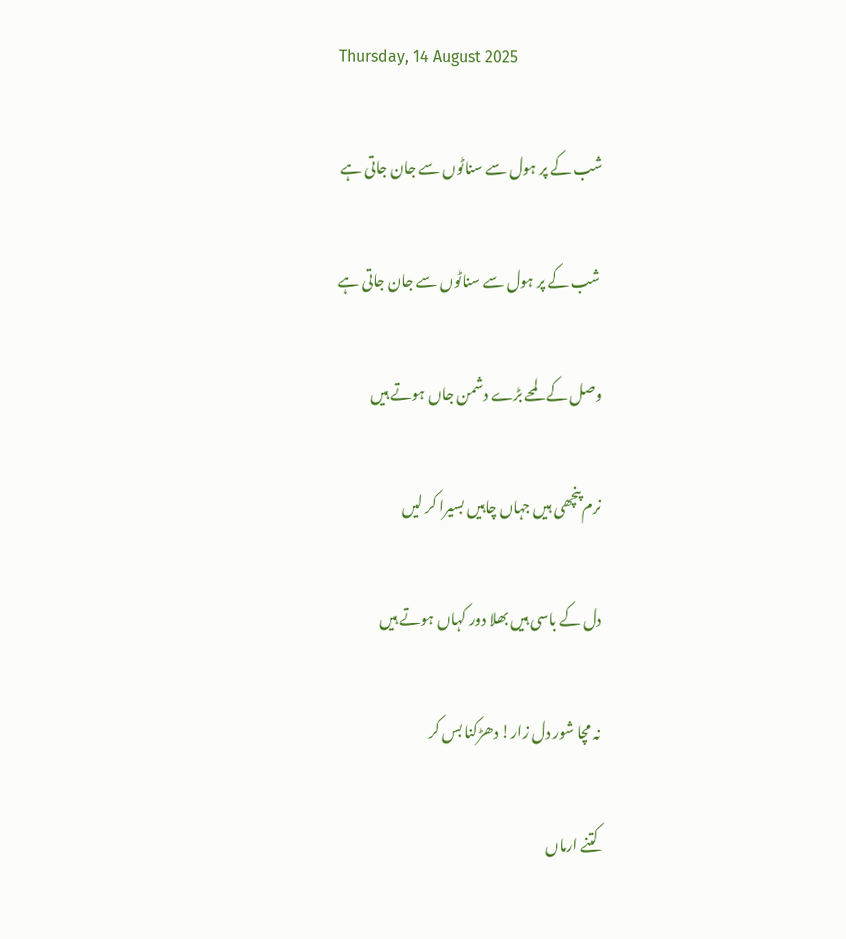Thursday, 14 August 2025

شب کے پر ہول سے سناٹوں سے جان جاتی ہے

 شب کے پر ہول سے سناٹوں سے جان جاتی ہے

وصل کے لمحے بڑے دشمن جاں ہوتے ہیں

نرم پنچھی ہیں جہاں چاہیں بسیرا کر لیں

دل کے باسی ہیں بھلا دور کہاں ہوتے ہیں

نہ مچا شور دل زار! دھڑکنا بس کر

کتنے ارماں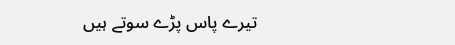تیرے پاس پڑے سوتے ہیں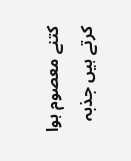کتنے معصوم ہوا کرتے ہیں جذبہ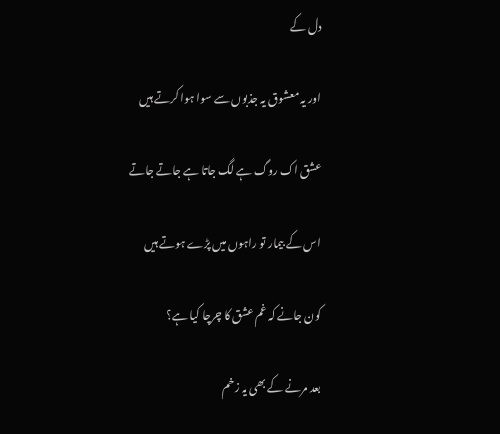دل کے

اور یہ معشوق یہ جذبوں سے سوا ہوا کرتے ہیں

عشق اک روگ ہے لگ جاتا ہے جاتے جاتے

اس کے بیمار تو راہوں میں پڑے ہوتے ہیں

کون جانے کہ غم عشق کا چرچا کیا ہے؟

بعد مرنے کے بھی یہ زخم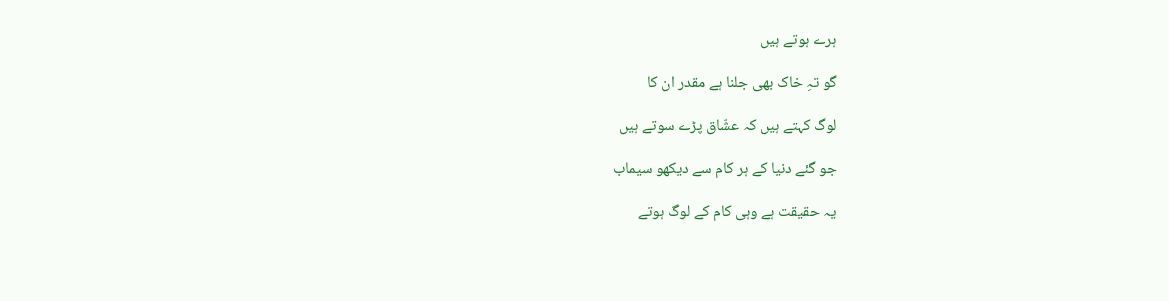ہرے ہوتے ہیں

گو تہِ خاک بھی جلنا ہے مقدر ان کا

لوگ کہتے ہیں کہ عشّاق پڑے سوتے ہیں

جو گئے دنیا کے ہر کام سے دیکھو سیماب

یہ حقیقت ہے وہی کام کے لوگ ہوتے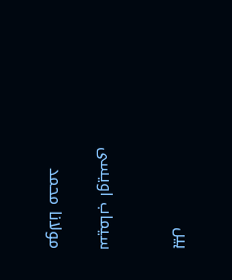ہیں


سیماب اویسی

مولانا محمد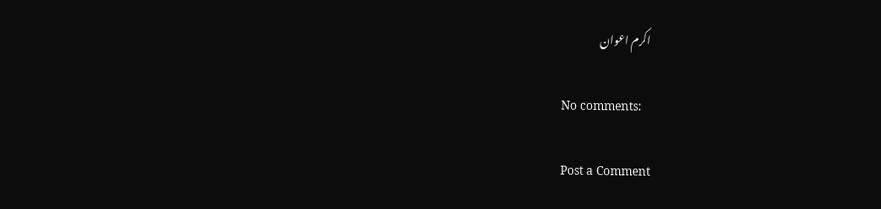اکرم اعوان

No comments:

Post a Comment